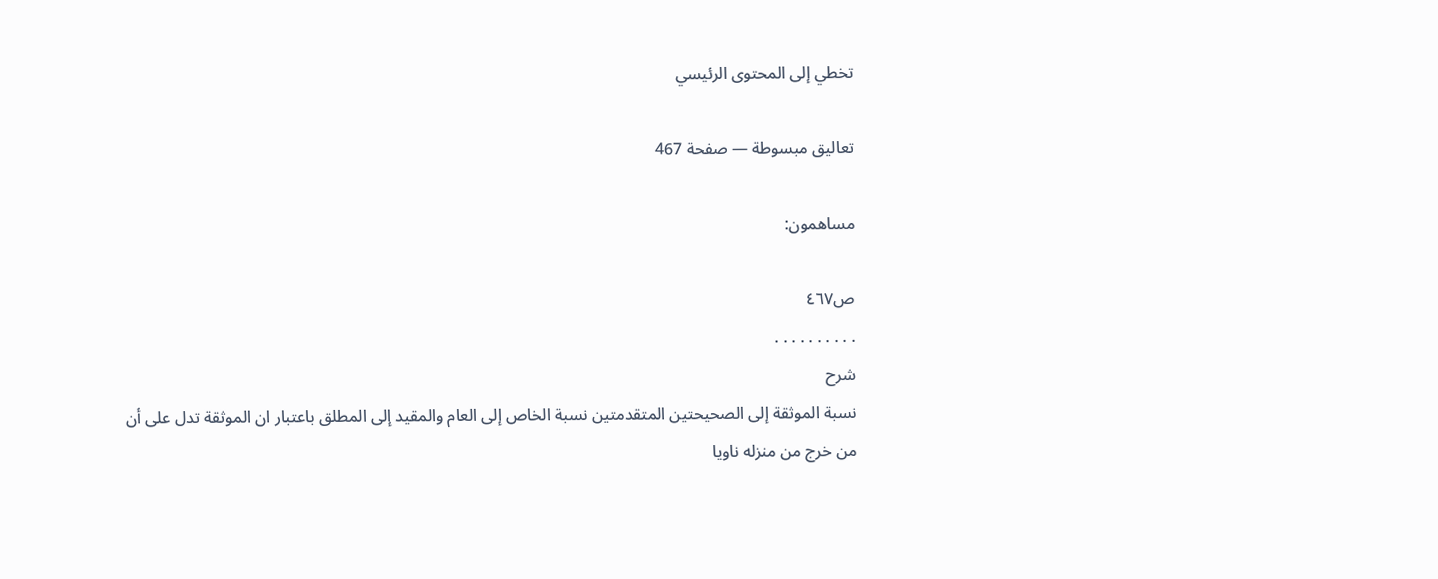تخطي إلى المحتوى الرئيسي

تعاليق مبسوطة — صفحة 467

مساهمون:

ص٤٦٧
. . . . . . . . . .
شرح
نسبة الموثقة إلى الصحيحتين المتقدمتين نسبة الخاص إلى العام والمقيد إلى المطلق باعتبار ان الموثقة تدل على أن من خرج من منزله ناويا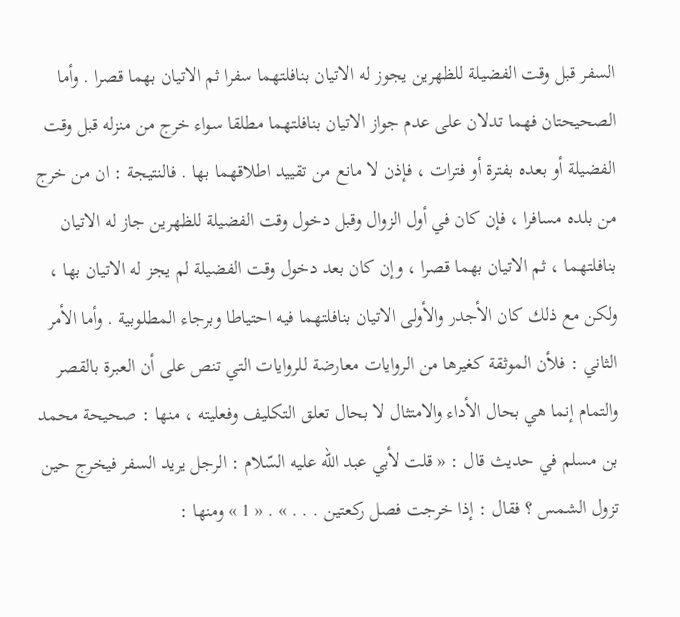السفر قبل وقت الفضيلة للظهرين يجوز له الاتيان بنافلتهما سفرا ثم الاتيان بهما قصرا . وأما الصحيحتان فهما تدلان على عدم جواز الاتيان بنافلتهما مطلقا سواء خرج من منزله قبل وقت الفضيلة أو بعده بفترة أو فترات ، فإذن لا مانع من تقييد اطلاقهما بها . فالنتيجة : ان من خرج من بلده مسافرا ، فإن كان في أول الزوال وقبل دخول وقت الفضيلة للظهرين جاز له الاتيان بنافلتهما ، ثم الاتيان بهما قصرا ، وإن كان بعد دخول وقت الفضيلة لم يجز له الاتيان بها ، ولكن مع ذلك كان الأجدر والأولى الاتيان بنافلتهما فيه احتياطا وبرجاء المطلوبية . وأما الأمر الثاني : فلأن الموثقة كغيرها من الروايات معارضة للروايات التي تنص على أن العبرة بالقصر والتمام إنما هي بحال الأداء والامتثال لا بحال تعلق التكليف وفعليته ، منها : صحيحة محمد بن مسلم في حديث قال : « قلت لأبي عبد اللّه عليه السّلام : الرجل يريد السفر فيخرج حين تزول الشمس ؟ فقال : إذا خرجت فصل ركعتين . . . » . « 1 » ومنها :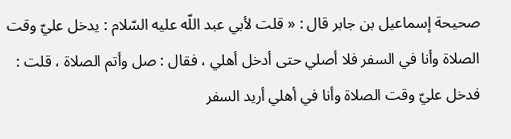صحيحة إسماعيل بن جابر قال : « قلت لأبي عبد اللّه عليه السّلام : يدخل عليّ وقت الصلاة وأنا في السفر فلا أصلي حتى أدخل أهلي ، فقال : صل وأتم الصلاة ، قلت : فدخل عليّ وقت الصلاة وأنا في أهلي أريد السفر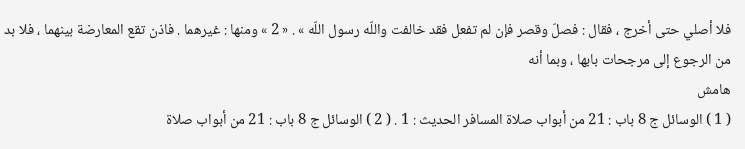فلا أصلي حتى أخرج ، فقال : فصلّ وقصر فإن لم تفعل فقد خالفت واللّه رسول اللّه » . « 2 » ومنها : غيرهما . فاذن تقع المعارضة بينهما ، فلا بد من الرجوع إلى مرجحات بابها ، وبما أنه
هامش
( 1 ) الوسائل ج 8 باب : 21 من أبواب صلاة المسافر الحديث : 1 . ( 2 ) الوسائل ج 8 باب : 21 من أبواب صلاة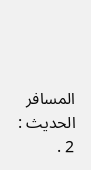المسافر الحديث : 2 .